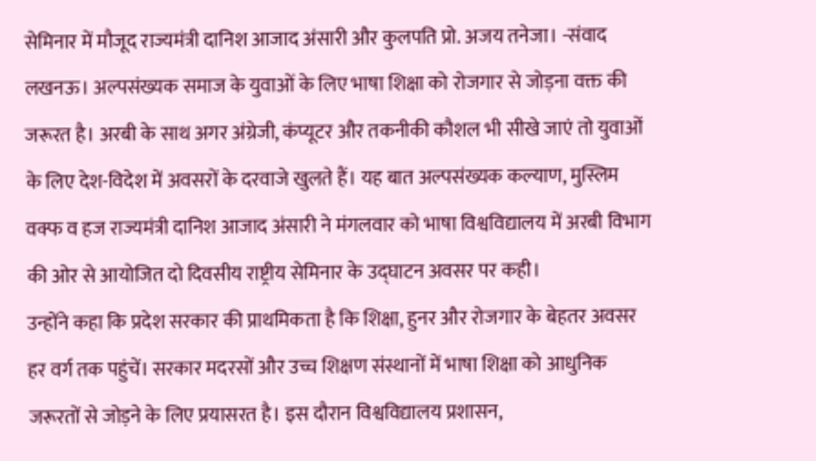सेमिनार में मौजूद राज्यमंत्री दानिश आजाद अंसारी और कुलपति प्रो. अजय तनेजा। -संवाद
लखनऊ। अल्पसंख्यक समाज के युवाओं के लिए भाषा शिक्षा को रोजगार से जोड़ना वक्त की जरूरत है। अरबी के साथ अगर अंग्रेजी, कंप्यूटर और तकनीकी कौशल भी सीखे जाएं तो युवाओं के लिए देश-विदेश में अवसरों के दरवाजे खुलते हैं। यह बात अल्पसंख्यक कल्याण, मुस्लिम वक्फ व हज राज्यमंत्री दानिश आजाद अंसारी ने मंगलवार को भाषा विश्वविद्यालय में अरबी विभाग की ओर से आयोजित दो दिवसीय राष्ट्रीय सेमिनार के उद्घाटन अवसर पर कही।
उन्होंने कहा कि प्रदेश सरकार की प्राथमिकता है कि शिक्षा, हुनर और रोजगार के बेहतर अवसर हर वर्ग तक पहुंचें। सरकार मदरसों और उच्च शिक्षण संस्थानों में भाषा शिक्षा को आधुनिक जरूरतों से जोड़ने के लिए प्रयासरत है। इस दौरान विश्वविद्यालय प्रशासन,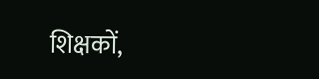शिक्षकों,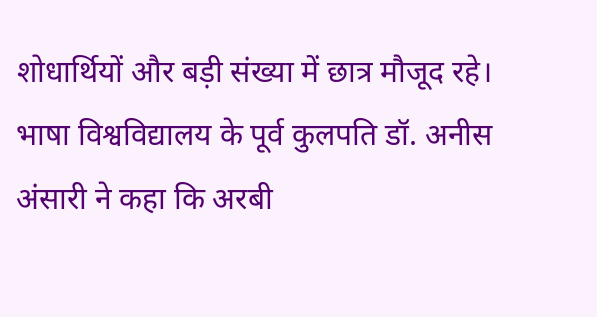शोधार्थियों और बड़ी संख्या में छात्र मौजूद रहे।
भाषा विश्वविद्यालय के पूर्व कुलपति डॉ. अनीस अंसारी ने कहा कि अरबी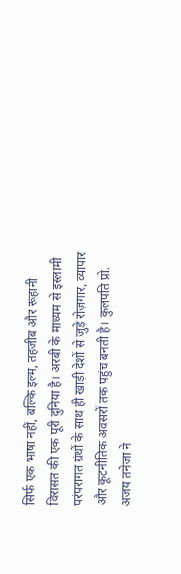सिर्फ एक भाषा नहीं, बल्कि इल्म, तहजीब और रूहानी विरासत की एक पूरी दुनिया है। अरबी के माध्यम से इस्लामी परंपरागत ग्रंथों के साथ ही खाड़ी देशों से जुड़े रोज़गार, व्यापार और कूटनीतिक अवसरों तक पहुंच बनती है। कुलपति प्रो. अजय तनेजा ने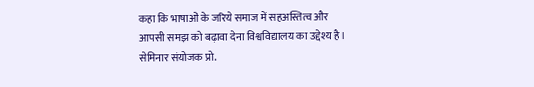कहा कि भाषाओं के जरिये समाज में सहअस्तित्व और आपसी समझ को बढ़ावा देना विश्वविद्यालय का उद्देश्य है। सेमिनार संयोजक प्रो.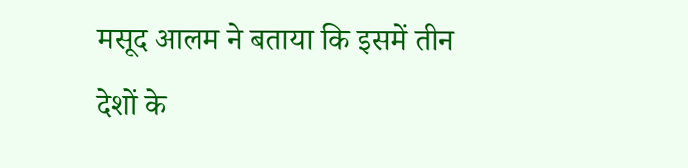मसूद आलम ने बताया कि इसमें तीन देशों के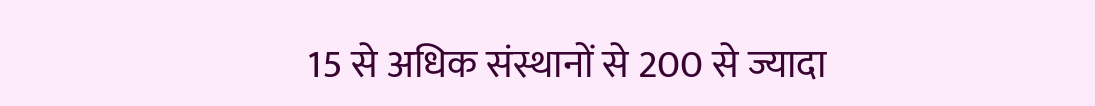15 से अधिक संस्थानों से 200 से ज्यादा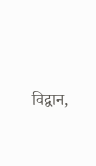विद्वान,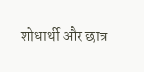शोधार्थी और छात्र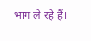भाग ले रहे हैं।